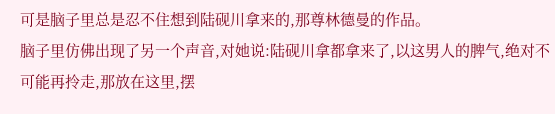可是脑子里总是忍不住想到陆砚川拿来的,那尊林德曼的作品。
脑子里仿佛出现了另一个声音,对她说:陆砚川拿都拿来了,以这男人的脾气,绝对不可能再拎走,那放在这里,摆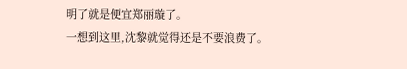明了就是便宜郑丽璇了。
一想到这里,沈黎就觉得还是不要浪费了。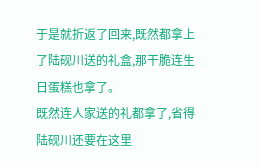于是就折返了回来,既然都拿上了陆砚川送的礼盒,那干脆连生日蛋糕也拿了。
既然连人家送的礼都拿了,省得陆砚川还要在这里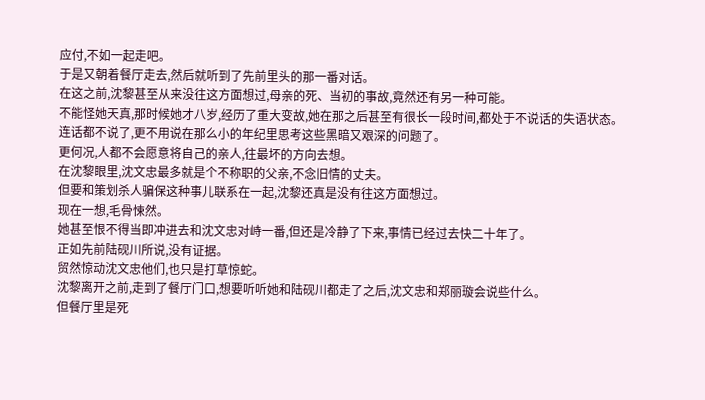应付,不如一起走吧。
于是又朝着餐厅走去,然后就听到了先前里头的那一番对话。
在这之前,沈黎甚至从来没往这方面想过,母亲的死、当初的事故,竟然还有另一种可能。
不能怪她天真,那时候她才八岁,经历了重大变故,她在那之后甚至有很长一段时间,都处于不说话的失语状态。
连话都不说了,更不用说在那么小的年纪里思考这些黑暗又艰深的问题了。
更何况,人都不会愿意将自己的亲人,往最坏的方向去想。
在沈黎眼里,沈文忠最多就是个不称职的父亲,不念旧情的丈夫。
但要和策划杀人骗保这种事儿联系在一起,沈黎还真是没有往这方面想过。
现在一想,毛骨悚然。
她甚至恨不得当即冲进去和沈文忠对峙一番,但还是冷静了下来,事情已经过去快二十年了。
正如先前陆砚川所说,没有证据。
贸然惊动沈文忠他们,也只是打草惊蛇。
沈黎离开之前,走到了餐厅门口,想要听听她和陆砚川都走了之后,沈文忠和郑丽璇会说些什么。
但餐厅里是死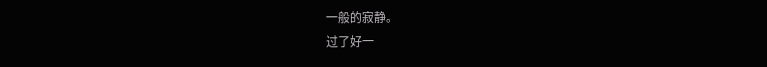一般的寂静。
过了好一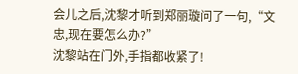会儿之后,沈黎才听到郑丽璇问了一句,“文忠,现在要怎么办?”
沈黎站在门外,手指都收紧了!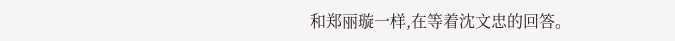和郑丽璇一样,在等着沈文忠的回答。